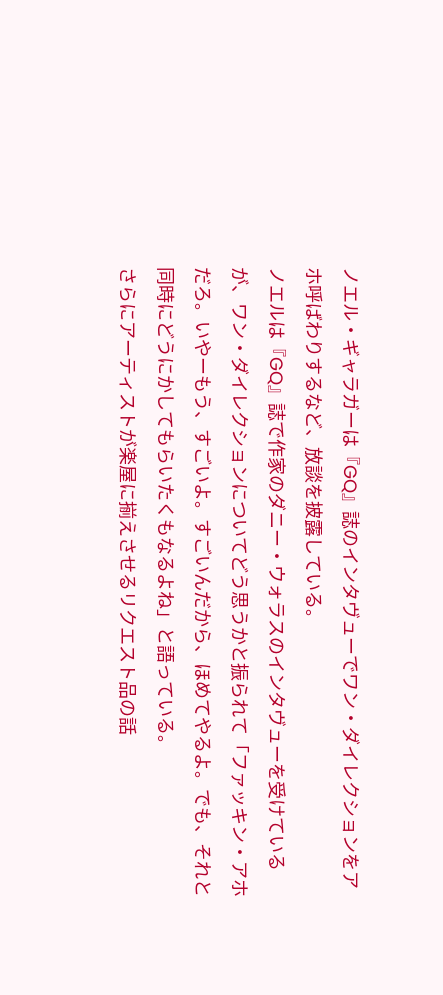ノエル・ギャラガーは『GQ』誌のインタヴューでワン・ダイレクションをアホ呼ばわりするなど、放談を披露している。
ノエルは『GQ』誌で作家のダニー・ウォラスのインタヴューを受けているが、ワン・ダイレクションについてどう思うかと振られて「ファッキン・アホだろ。いやーもう、すごいよ。すごいんだから、ほめてやるよ。でも、それと同時にどうにかしてもらいたくもなるよね」と語っている。
さらにアーティストが楽屋に揃えさせるリクエスト品の話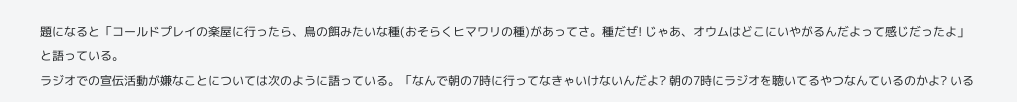題になると「コールドプレイの楽屋に行ったら、鳥の餌みたいな種(おそらくヒマワリの種)があってさ。種だぜ! じゃあ、オウムはどこにいやがるんだよって感じだったよ」と語っている。
ラジオでの宣伝活動が嫌なことについては次のように語っている。「なんで朝の7時に行ってなきゃいけないんだよ? 朝の7時にラジオを聴いてるやつなんているのかよ? いる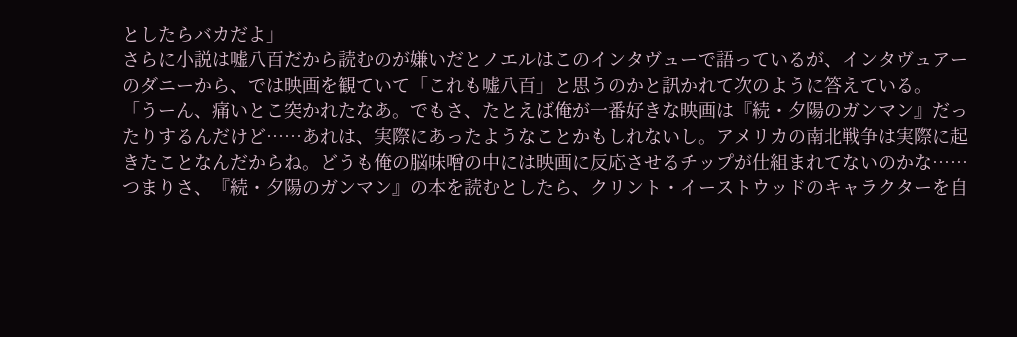としたらバカだよ」
さらに小説は嘘八百だから読むのが嫌いだとノエルはこのインタヴューで語っているが、インタヴュアーのダニーから、では映画を観ていて「これも嘘八百」と思うのかと訊かれて次のように答えている。
「うーん、痛いとこ突かれたなあ。でもさ、たとえば俺が一番好きな映画は『続・夕陽のガンマン』だったりするんだけど……あれは、実際にあったようなことかもしれないし。アメリカの南北戦争は実際に起きたことなんだからね。どうも俺の脳味噌の中には映画に反応させるチップが仕組まれてないのかな……つまりさ、『続・夕陽のガンマン』の本を読むとしたら、クリント・イーストウッドのキャラクターを自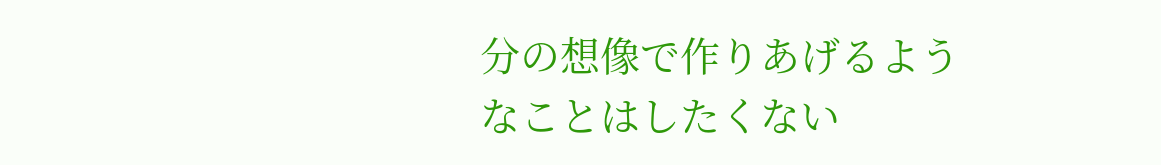分の想像で作りあげるようなことはしたくない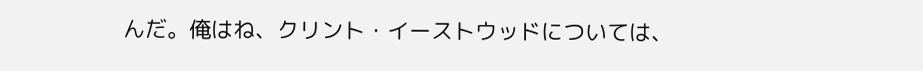んだ。俺はね、クリント・イーストウッドについては、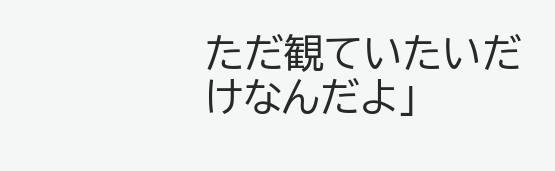ただ観ていたいだけなんだよ」